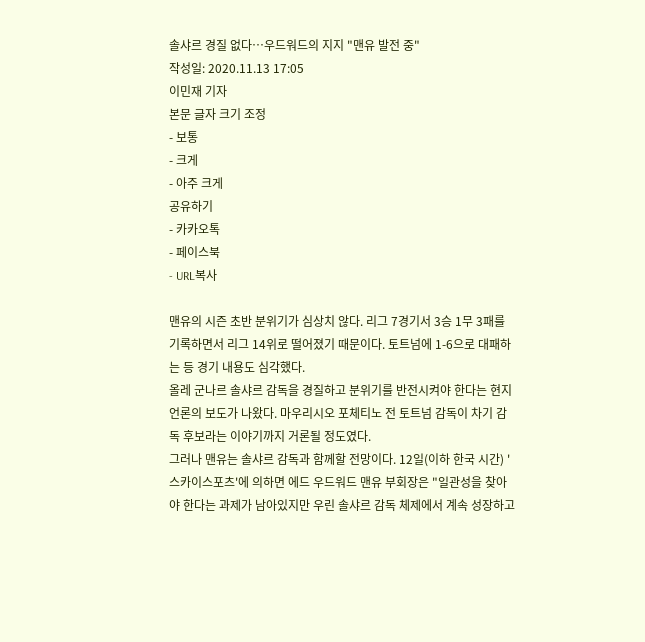솔샤르 경질 없다…우드워드의 지지 "맨유 발전 중"
작성일: 2020.11.13 17:05
이민재 기자
본문 글자 크기 조정
- 보통
- 크게
- 아주 크게
공유하기
- 카카오톡
- 페이스북
- URL복사

맨유의 시즌 초반 분위기가 심상치 않다. 리그 7경기서 3승 1무 3패를 기록하면서 리그 14위로 떨어졌기 때문이다. 토트넘에 1-6으로 대패하는 등 경기 내용도 심각했다.
올레 군나르 솔샤르 감독을 경질하고 분위기를 반전시켜야 한다는 현지 언론의 보도가 나왔다. 마우리시오 포체티노 전 토트넘 감독이 차기 감독 후보라는 이야기까지 거론될 정도였다.
그러나 맨유는 솔샤르 감독과 함께할 전망이다. 12일(이하 한국 시간) '스카이스포츠'에 의하면 에드 우드워드 맨유 부회장은 "일관성을 찾아야 한다는 과제가 남아있지만 우린 솔샤르 감독 체제에서 계속 성장하고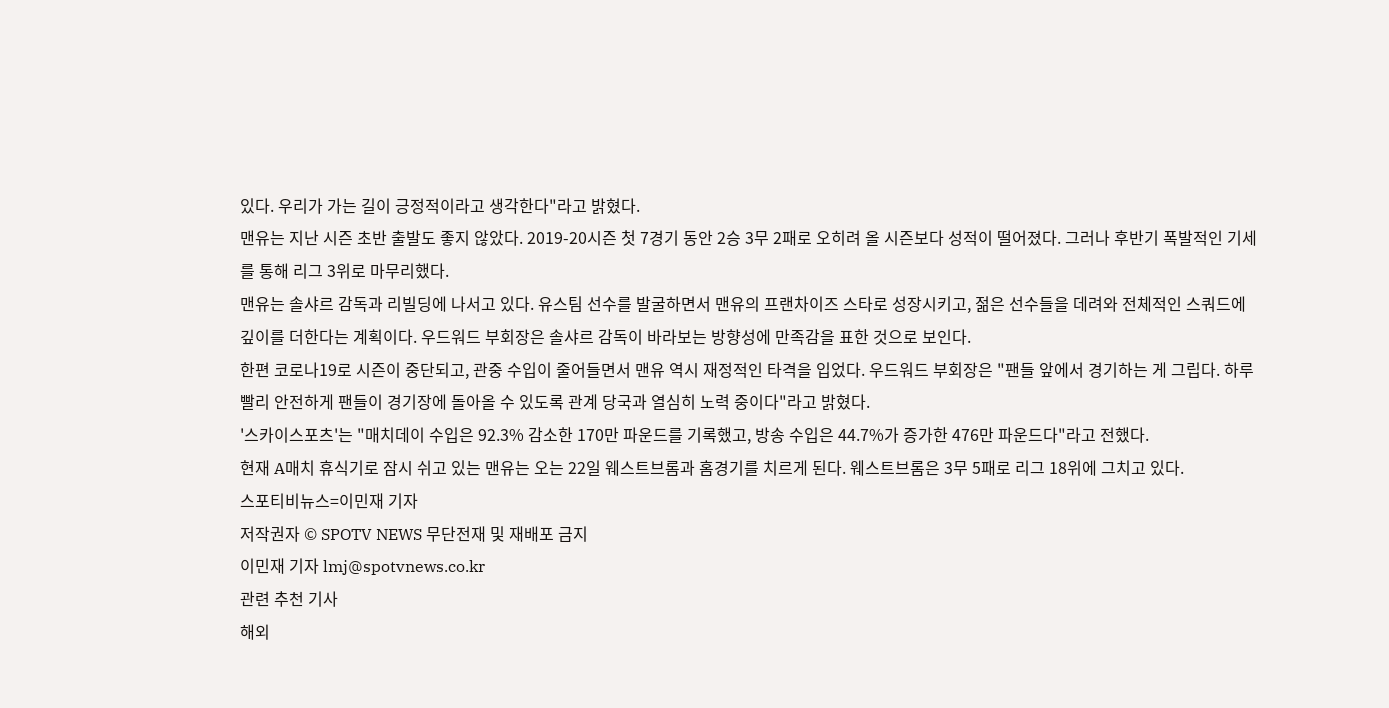있다. 우리가 가는 길이 긍정적이라고 생각한다"라고 밝혔다.
맨유는 지난 시즌 초반 출발도 좋지 않았다. 2019-20시즌 첫 7경기 동안 2승 3무 2패로 오히려 올 시즌보다 성적이 떨어졌다. 그러나 후반기 폭발적인 기세를 통해 리그 3위로 마무리했다.
맨유는 솔샤르 감독과 리빌딩에 나서고 있다. 유스팀 선수를 발굴하면서 맨유의 프랜차이즈 스타로 성장시키고, 젊은 선수들을 데려와 전체적인 스쿼드에 깊이를 더한다는 계획이다. 우드워드 부회장은 솔샤르 감독이 바라보는 방향성에 만족감을 표한 것으로 보인다.
한편 코로나19로 시즌이 중단되고, 관중 수입이 줄어들면서 맨유 역시 재정적인 타격을 입었다. 우드워드 부회장은 "팬들 앞에서 경기하는 게 그립다. 하루빨리 안전하게 팬들이 경기장에 돌아올 수 있도록 관계 당국과 열심히 노력 중이다"라고 밝혔다.
'스카이스포츠'는 "매치데이 수입은 92.3% 감소한 170만 파운드를 기록했고, 방송 수입은 44.7%가 증가한 476만 파운드다"라고 전했다.
현재 A매치 휴식기로 잠시 쉬고 있는 맨유는 오는 22일 웨스트브롬과 홈경기를 치르게 된다. 웨스트브롬은 3무 5패로 리그 18위에 그치고 있다.
스포티비뉴스=이민재 기자
저작권자 © SPOTV NEWS 무단전재 및 재배포 금지
이민재 기자 lmj@spotvnews.co.kr
관련 추천 기사
해외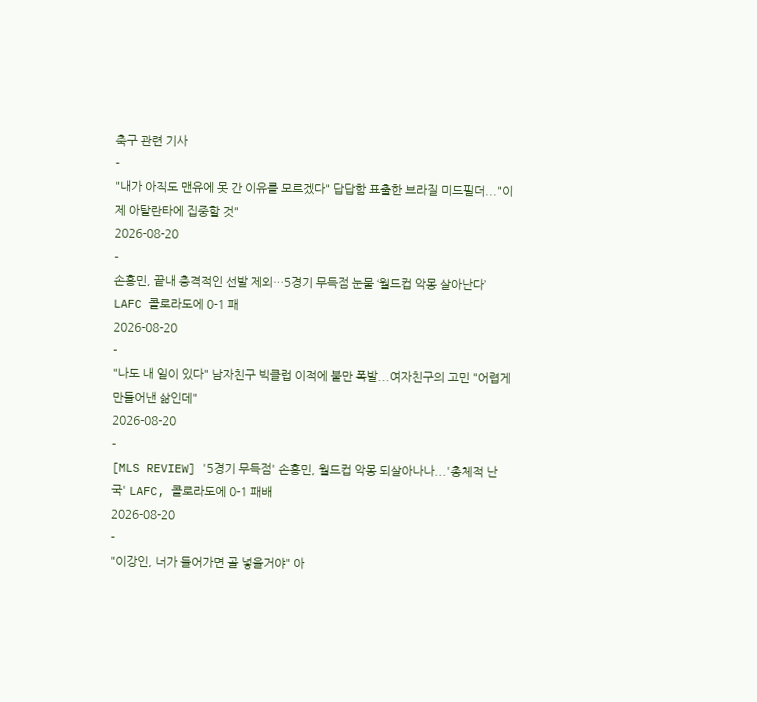축구 관련 기사
-
"내가 아직도 맨유에 못 간 이유를 모르겠다" 답답함 표출한 브라질 미드필더..."이제 아탈란타에 집중할 것"
2026-08-20
-
손흥민, 끝내 충격적인 선발 제외…5경기 무득점 눈물 ‘월드컵 악몽 살아난다’ LAFC 콜로라도에 0-1 패
2026-08-20
-
"나도 내 일이 있다" 남자친구 빅클럽 이적에 불만 폭발...여자친구의 고민 "어렵게 만들어낸 삶인데"
2026-08-20
-
[MLS REVIEW] '5경기 무득점' 손흥민, 월드컵 악몽 되살아나나...'총체적 난국' LAFC, 콜로라도에 0-1 패배
2026-08-20
-
"이강인, 너가 들어가면 골 넣을거야" 아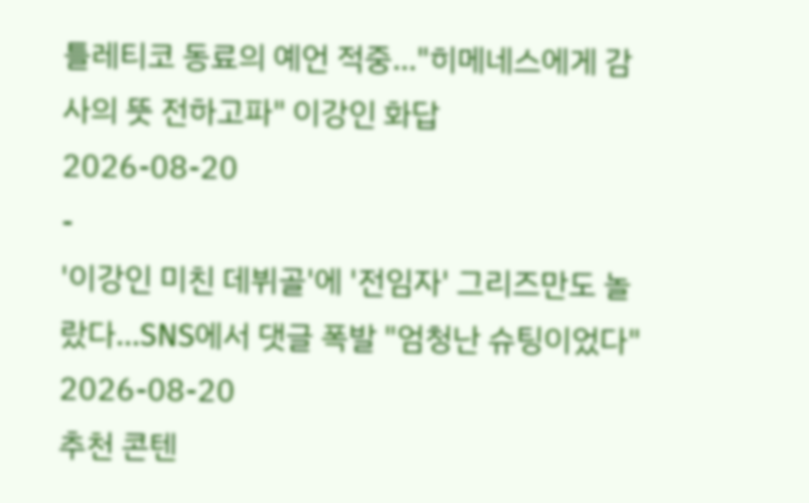틀레티코 동료의 예언 적중..."히메네스에게 감사의 뜻 전하고파" 이강인 화답
2026-08-20
-
'이강인 미친 데뷔골'에 '전임자' 그리즈만도 놀랐다...SNS에서 댓글 폭발 "엄청난 슈팅이었다"
2026-08-20
추천 콘텐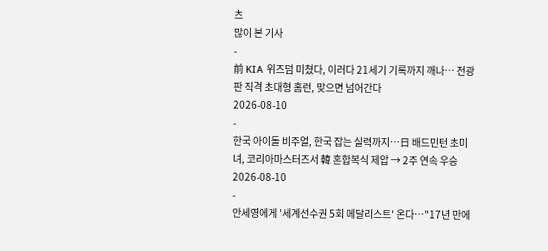츠
많이 본 기사
-
前 KIA 위즈덤 미쳤다, 이러다 21세기 기록까지 깨나… 전광판 직격 초대형 홈런, 맞으면 넘어간다
2026-08-10
-
한국 아이돌 비주얼, 한국 잡는 실력까지…日 배드민턴 초미녀, 코리아마스터즈서 韓 혼합복식 제압 → 2주 연속 우승
2026-08-10
-
안세영에게 '세계선수권 5회 메달리스트' 온다…"17년 만에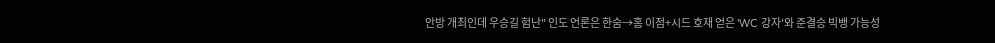안방 개최인데 우승길 험난" 인도 언론은 한숨→홈 이점+시드 호재 얻은 'WC 강자'와 준결승 빅뱅 가능성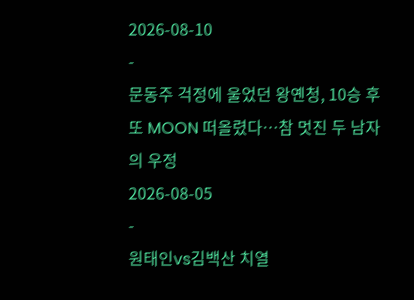2026-08-10
-
문동주 걱정에 울었던 왕옌청, 10승 후 또 MOON 떠올렸다…참 멋진 두 남자의 우정
2026-08-05
-
원태인vs김백산 치열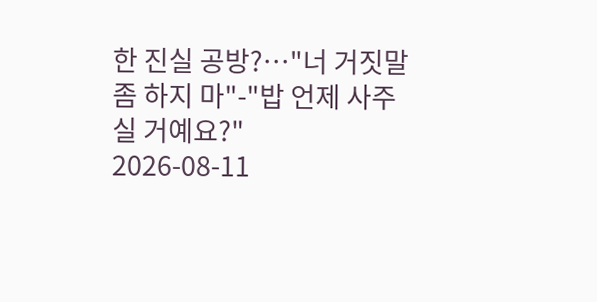한 진실 공방?…"너 거짓말 좀 하지 마"-"밥 언제 사주실 거예요?"
2026-08-11